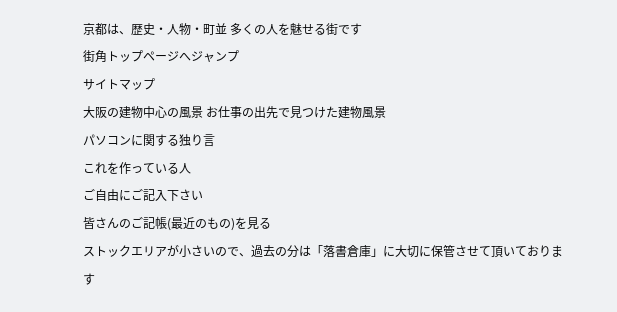京都は、歴史・人物・町並 多くの人を魅せる街です
街角トップページへジャンプ
サイトマップ
大阪の建物中心の風景 お仕事の出先で見つけた建物風景
パソコンに関する独り言
これを作っている人
ご自由にご記入下さい
皆さんのご記帳(最近のもの)を見る
ストックエリアが小さいので、過去の分は「落書倉庫」に大切に保管させて頂いております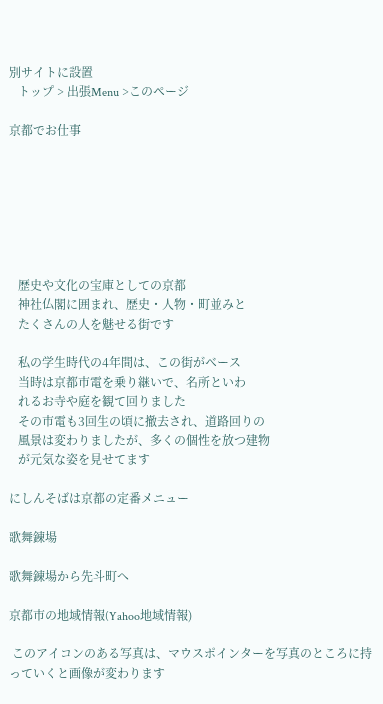別サイトに設置
   トップ > 出張Menu >このページ

京都でお仕事







   歴史や文化の宝庫としての京都
   神社仏閣に囲まれ、歴史・人物・町並みと
   たくさんの人を魅せる街です

   私の学生時代の4年間は、この街がベース
   当時は京都市電を乗り継いで、名所といわ
   れるお寺や庭を観て回りました
   その市電も3回生の頃に撤去され、道路回りの
   風景は変わりましたが、多くの個性を放つ建物
   が元気な姿を見せてます

にしんそばは京都の定番メニュー

歌舞錬場

歌舞錬場から先斗町へ

京都市の地域情報(Yahoo地域情報)

 このアイコンのある写真は、マウスポインターを写真のところに持っていくと画像が変わります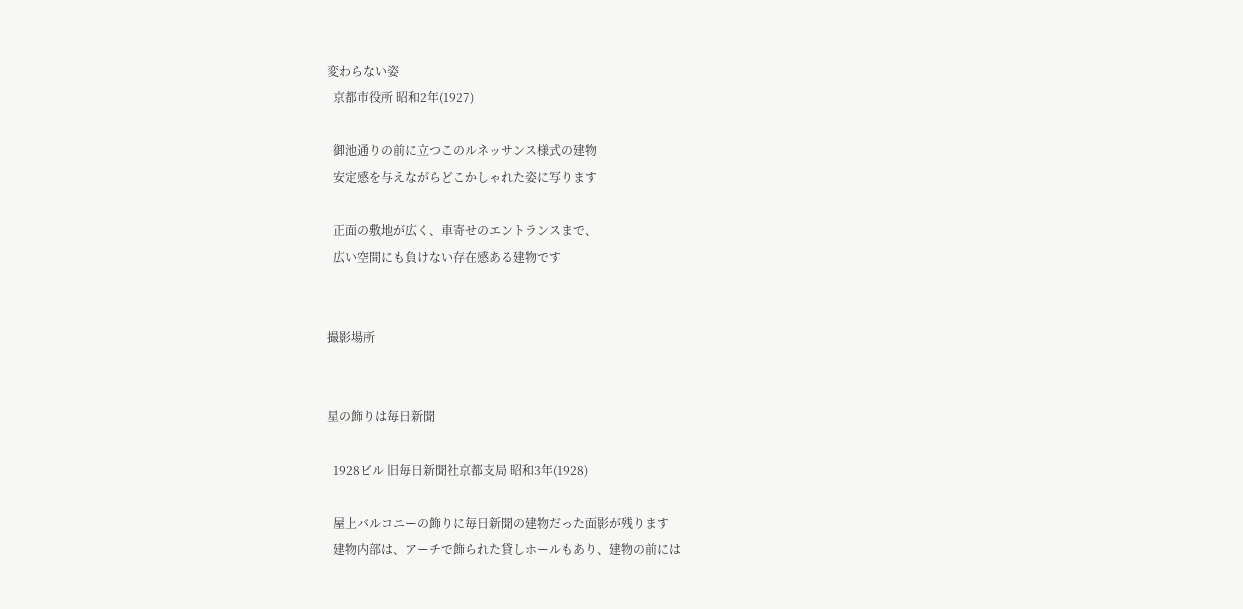変わらない姿
  京都市役所 昭和2年(1927)

  御池通りの前に立つこのルネッサンス様式の建物
  安定感を与えながらどこかしゃれた姿に写ります

  正面の敷地が広く、車寄せのエントランスまで、
  広い空間にも負けない存在感ある建物です


撮影場所


星の飾りは毎日新聞

  1928ビル 旧毎日新聞社京都支局 昭和3年(1928)

  屋上バルコニーの飾りに毎日新聞の建物だった面影が残ります
  建物内部は、アーチで飾られた貸しホールもあり、建物の前には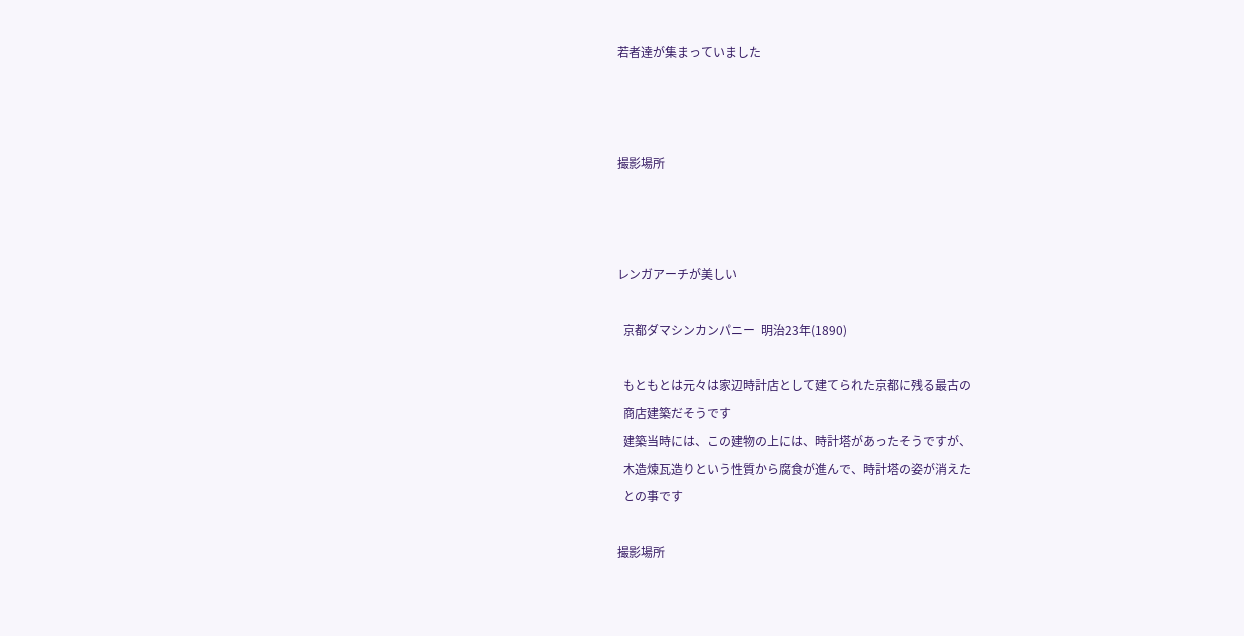若者達が集まっていました



撮影場所



レンガアーチが美しい

  京都ダマシンカンパニー  明治23年(1890)

  もともとは元々は家辺時計店として建てられた京都に残る最古の
  商店建築だそうです
  建築当時には、この建物の上には、時計塔があったそうですが、
  木造煉瓦造りという性質から腐食が進んで、時計塔の姿が消えた
  との事です

撮影場所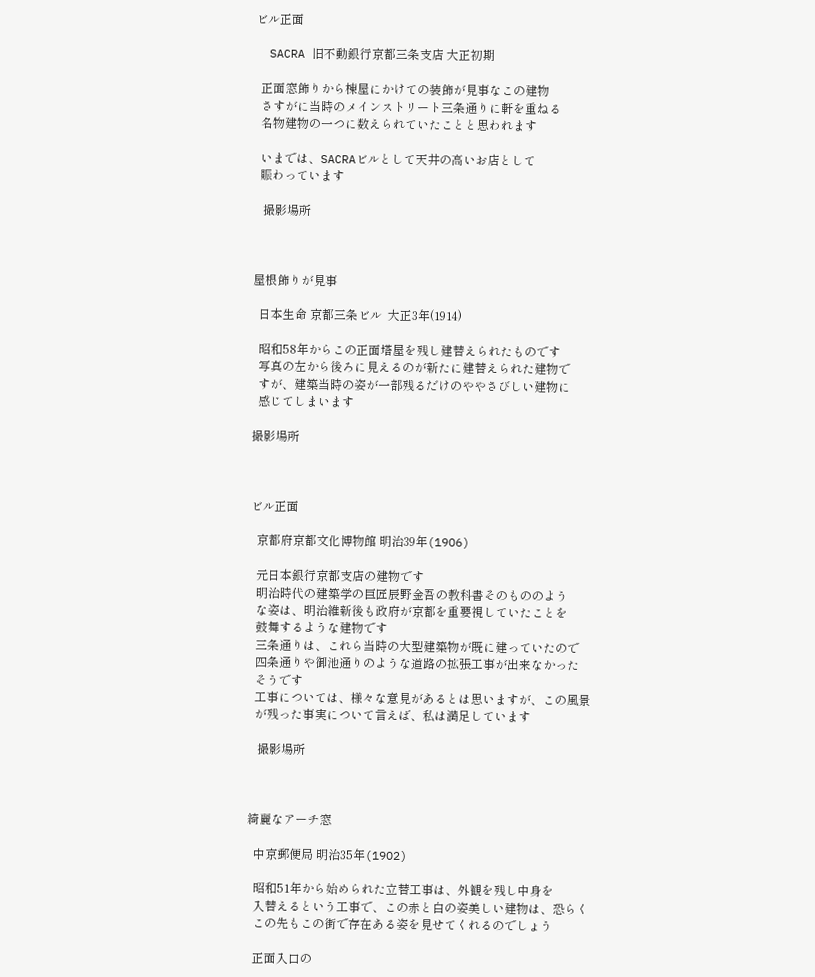ビル正面

  SACRA 旧不動銀行京都三条支店 大正初期

  正面窓飾りから棟屋にかけての装飾が見事なこの建物
  さすがに当時のメインストリート三条通りに軒を重ねる
  名物建物の一つに数えられていたことと思われます

  いまでは、SACRAビルとして天井の高いお店として
  賑わっています

   撮影場所



屋根飾りが見事

  日本生命 京都三条ビル  大正3年(1914)

  昭和58年からこの正面塔屋を残し建替えられたものです
  写真の左から後ろに見えるのが新たに建替えられた建物で
  すが、建築当時の姿が一部残るだけのややさびしい建物に
  感じてしまいます

撮影場所



ビル正面

  京都府京都文化博物館 明治39年(19O6)

  元日本銀行京都支店の建物です
  明治時代の建築学の巨匠辰野金吾の教科書そのもののよう
  な姿は、明治維新後も政府が京都を重要視していたことを
  鼓舞するような建物です
  三条通りは、これら当時の大型建築物が既に建っていたので
  四条通りや御池通りのような道路の拡張工事が出来なかった
  そうです
  工事については、様々な意見があるとは思いますが、この風景
  が残った事実について言えば、私は満足しています

   撮影場所



綺麗なアーチ窓

  中京郵便局 明治35年(19O2)

  昭和51年から始められた立替工事は、外観を残し中身を
  入替えるという工事で、この赤と白の姿美しい建物は、恐らく
  この先もこの街で存在ある姿を見せてくれるのでしょう

  正面入口の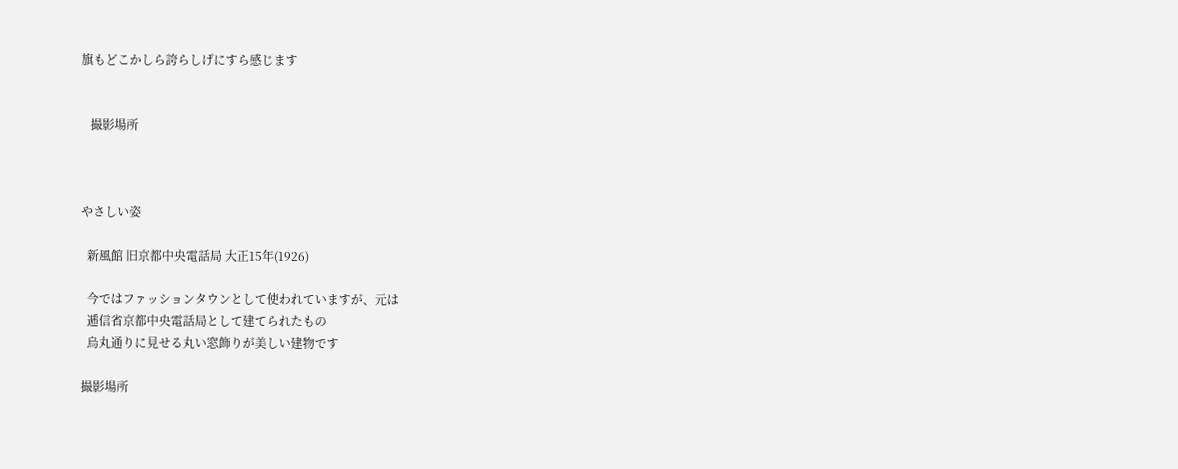旗もどこかしら誇らしげにすら感じます


   撮影場所



やさしい姿

  新風館 旧京都中央電話局 大正15年(1926)

  今ではファッションタウンとして使われていますが、元は
  逓信省京都中央電話局として建てられたもの
  烏丸通りに見せる丸い窓飾りが美しい建物です

撮影場所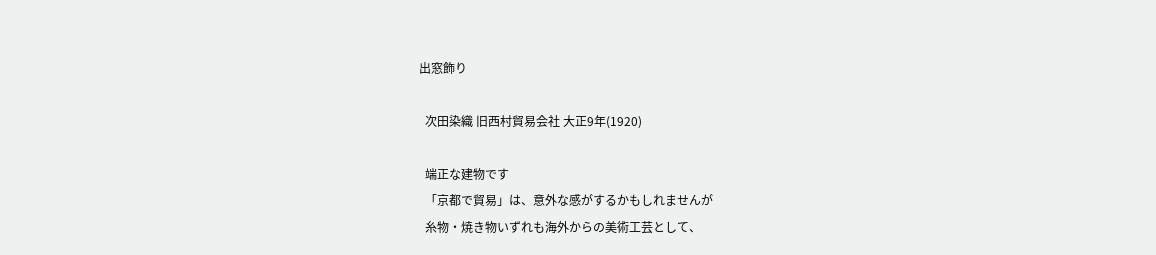出窓飾り

  次田染織 旧西村貿易会社 大正9年(1920)

  端正な建物です
  「京都で貿易」は、意外な感がするかもしれませんが
  糸物・焼き物いずれも海外からの美術工芸として、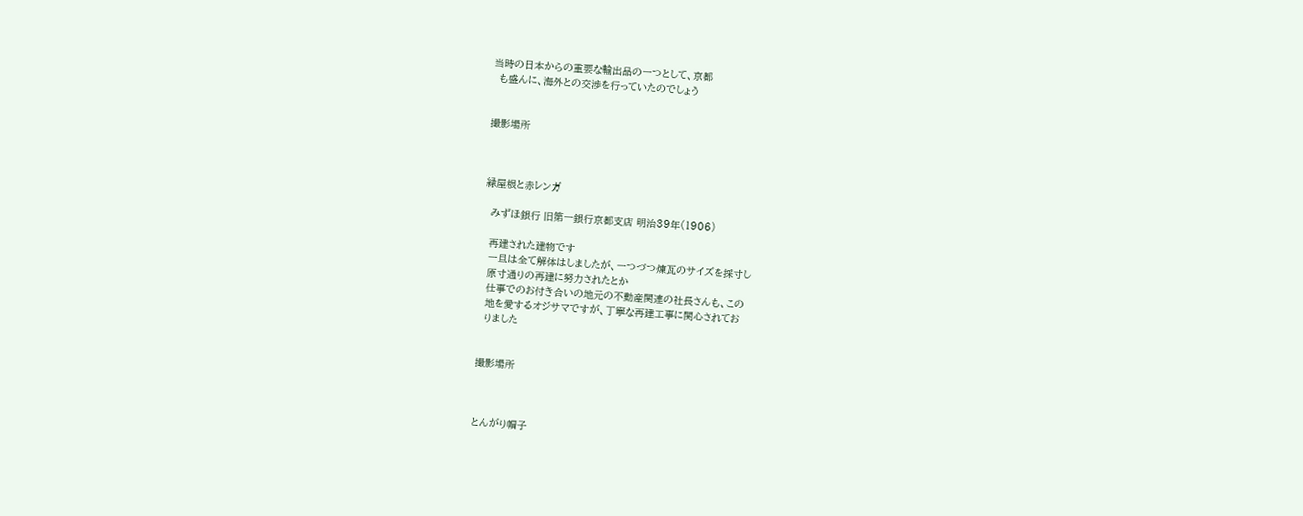当時の日本からの重要な輸出品の一つとして、京都
  も盛んに、海外との交渉を行っていたのでしょう


撮影場所



緑屋根と赤レンガ

  みずほ銀行 旧第一銀行京都支店 明治39年(1906)

  再建された建物です
  一旦は全て解体はしましたが、一つづつ煉瓦のサイズを採寸し
  原寸通りの再建に努力されたとか
  仕事でのお付き合いの地元の不動産関連の社長さんも、この
  地を愛するオジサマですが、丁寧な再建工事に関心されてお
  りました


撮影場所



とんがり帽子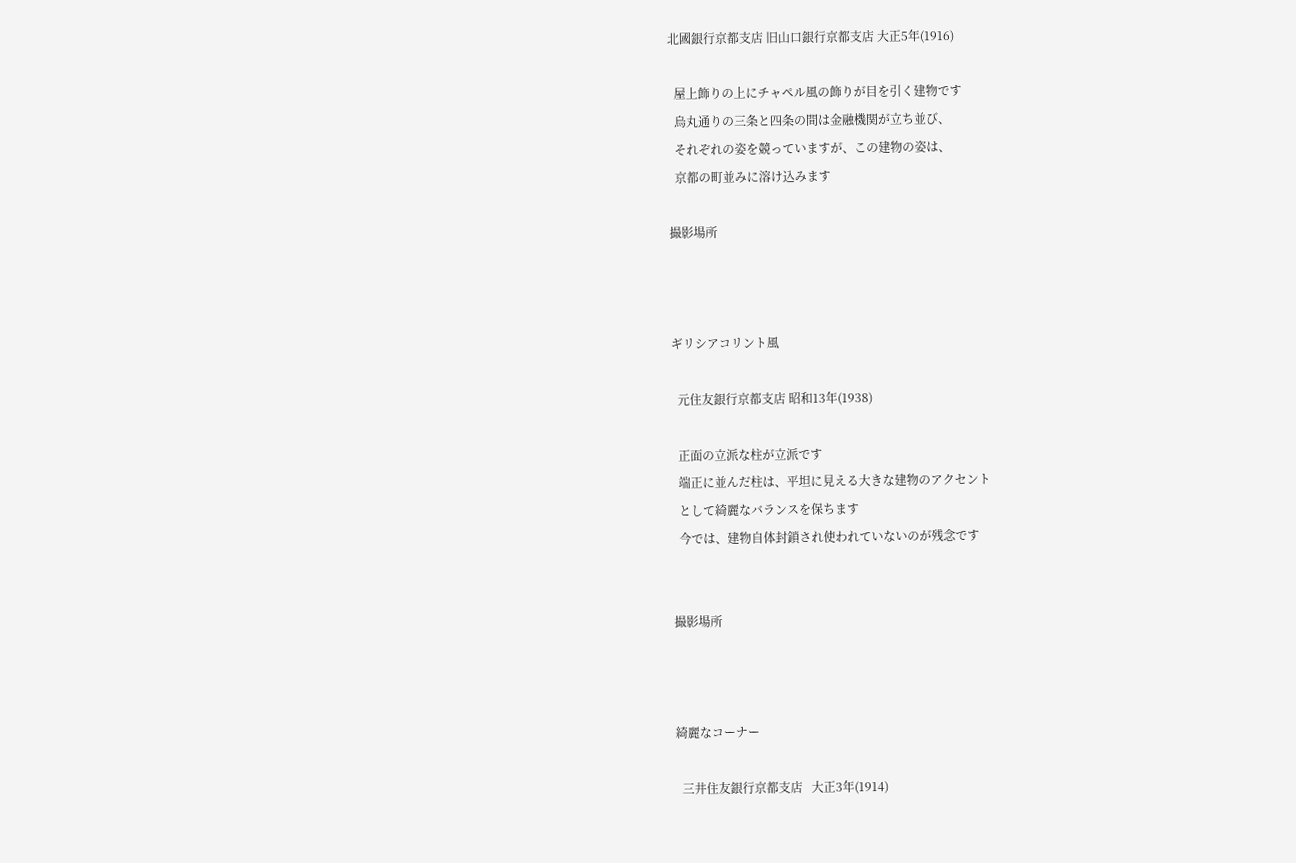北國銀行京都支店 旧山口銀行京都支店 大正5年(1916)

  屋上飾りの上にチャペル風の飾りが目を引く建物です
  烏丸通りの三条と四条の間は金融機関が立ち並び、
  それぞれの姿を競っていますが、この建物の姿は、
  京都の町並みに溶け込みます

撮影場所



ギリシアコリント風

  元住友銀行京都支店 昭和13年(1938)

  正面の立派な柱が立派です
  端正に並んだ柱は、平坦に見える大きな建物のアクセント
  として綺麗なバランスを保ちます
  今では、建物自体封鎖され使われていないのが残念です


撮影場所



綺麗なコーナー

  三井住友銀行京都支店   大正3年(1914)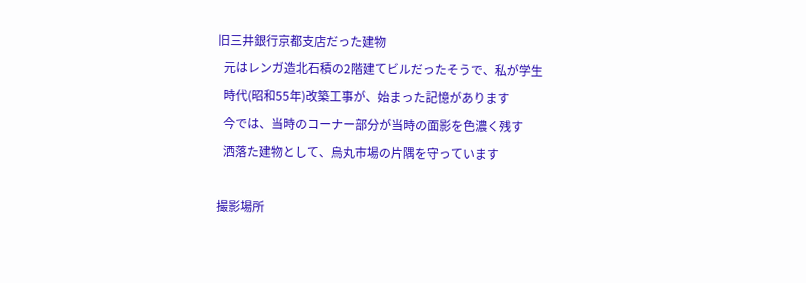旧三井銀行京都支店だった建物
  元はレンガ造北石積の2階建てビルだったそうで、私が学生
  時代(昭和55年)改築工事が、始まった記憶があります
  今では、当時のコーナー部分が当時の面影を色濃く残す
  洒落た建物として、烏丸市場の片隅を守っています

撮影場所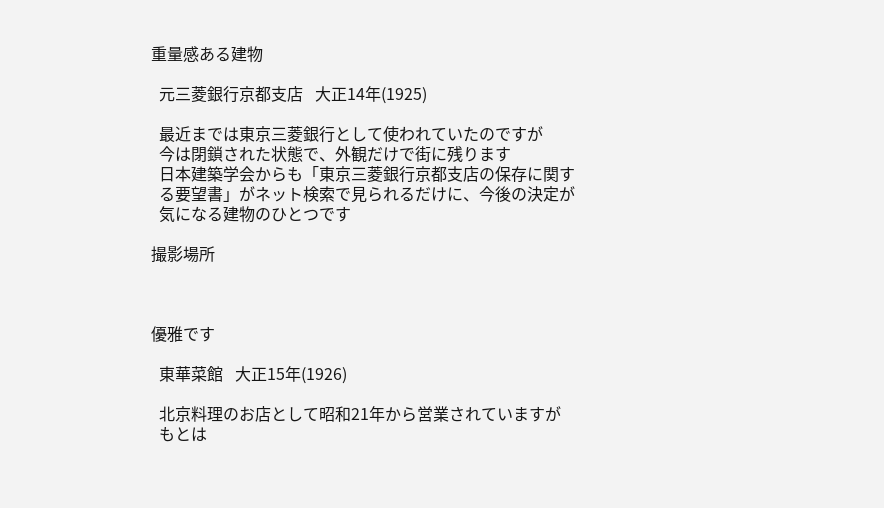重量感ある建物

  元三菱銀行京都支店   大正14年(1925)

  最近までは東京三菱銀行として使われていたのですが
  今は閉鎖された状態で、外観だけで街に残ります
  日本建築学会からも「東京三菱銀行京都支店の保存に関す
  る要望書」がネット検索で見られるだけに、今後の決定が
  気になる建物のひとつです

撮影場所



優雅です

  東華菜館   大正15年(1926)

  北京料理のお店として昭和21年から営業されていますが
  もとは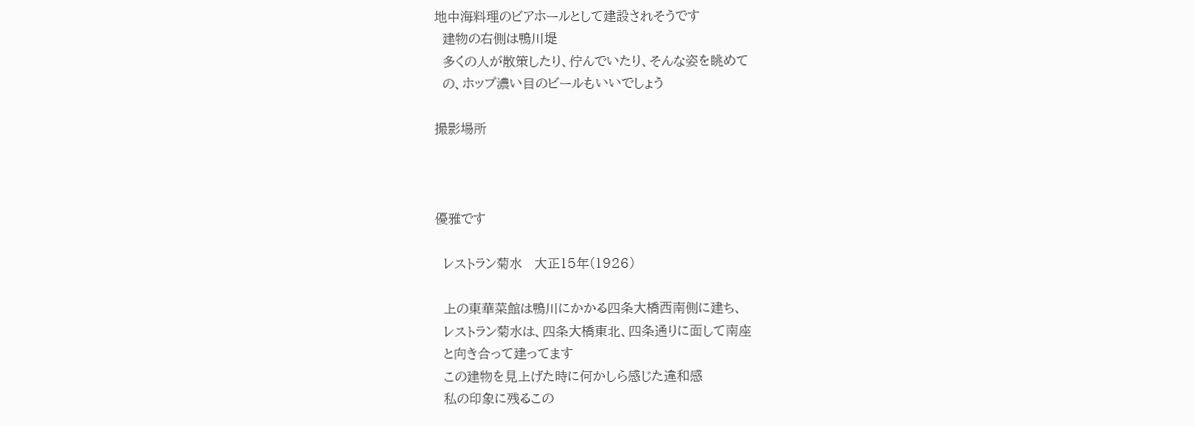地中海料理のビアホールとして建設されそうです
  建物の右側は鴨川堤
  多くの人が散策したり、佇んでいたり、そんな姿を眺めて
  の、ホップ濃い目のビールもいいでしょう

撮影場所



優雅です

  レストラン菊水   大正15年(1926)

  上の東華菜館は鴨川にかかる四条大橋西南側に建ち、
  レストラン菊水は、四条大橋東北、四条通りに面して南座
  と向き合って建ってます
  この建物を見上げた時に何かしら感じた違和感
  私の印象に残るこの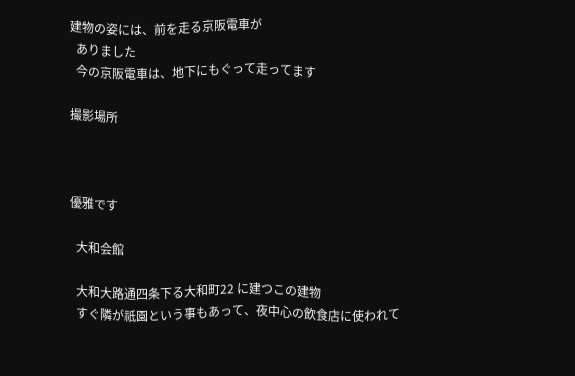建物の姿には、前を走る京阪電車が
  ありました
  今の京阪電車は、地下にもぐって走ってます

撮影場所



優雅です

  大和会館

  大和大路通四条下る大和町22 に建つこの建物
  すぐ隣が祇園という事もあって、夜中心の飲食店に使われて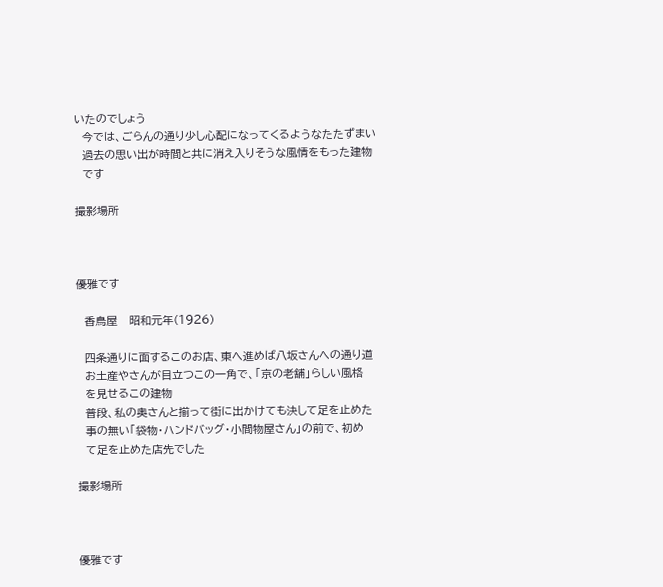いたのでしょう
  今では、ごらんの通り少し心配になってくるようなたたずまい
  過去の思い出が時間と共に消え入りそうな風情をもった建物
  です

撮影場所



優雅です

  香鳥屋   昭和元年(1926)

  四条通りに面するこのお店、東へ進めば八坂さんへの通り道
  お土産やさんが目立つこの一角で、「京の老舗」らしい風格
  を見せるこの建物
  普段、私の奥さんと揃って街に出かけても決して足を止めた
  事の無い「袋物・ハンドバッグ・小間物屋さん」の前で、初め
  て足を止めた店先でした

撮影場所



優雅です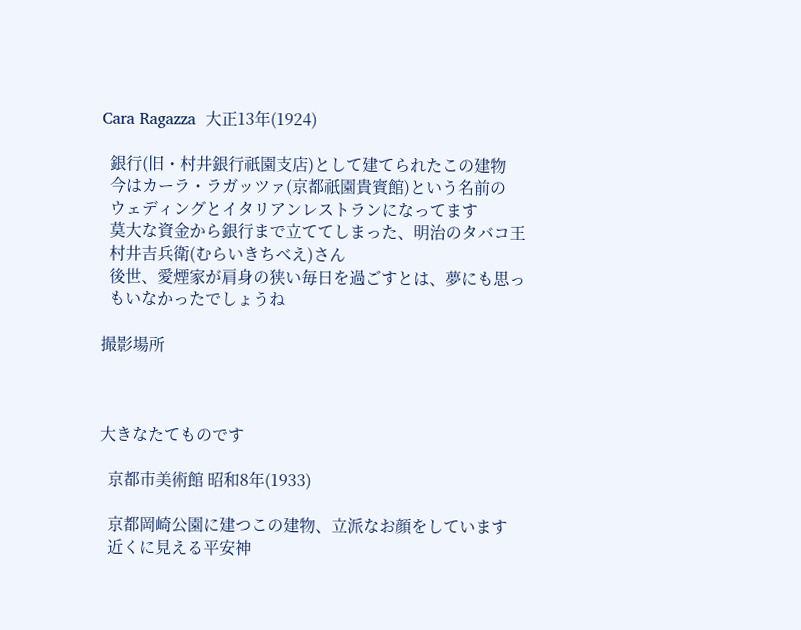Cara Ragazza  大正13年(1924)

  銀行(旧・村井銀行祇園支店)として建てられたこの建物
  今はカーラ・ラガッツァ(京都祇園貴賓館)という名前の
  ウェディングとイタリアンレストランになってます
  莫大な資金から銀行まで立ててしまった、明治のタバコ王
  村井吉兵衛(むらいきちべえ)さん
  後世、愛煙家が肩身の狭い毎日を過ごすとは、夢にも思っ
  もいなかったでしょうね

撮影場所



大きなたてものです

  京都市美術館 昭和8年(1933)

  京都岡崎公園に建つこの建物、立派なお顔をしています
  近くに見える平安神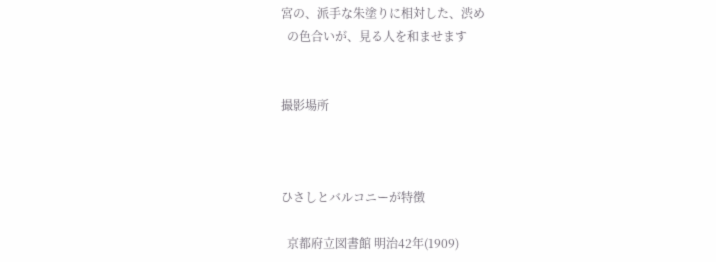宮の、派手な朱塗りに相対した、渋め
  の色合いが、見る人を和ませます


撮影場所



ひさしとバルコニーが特徴

  京都府立図書館 明治42年(1909)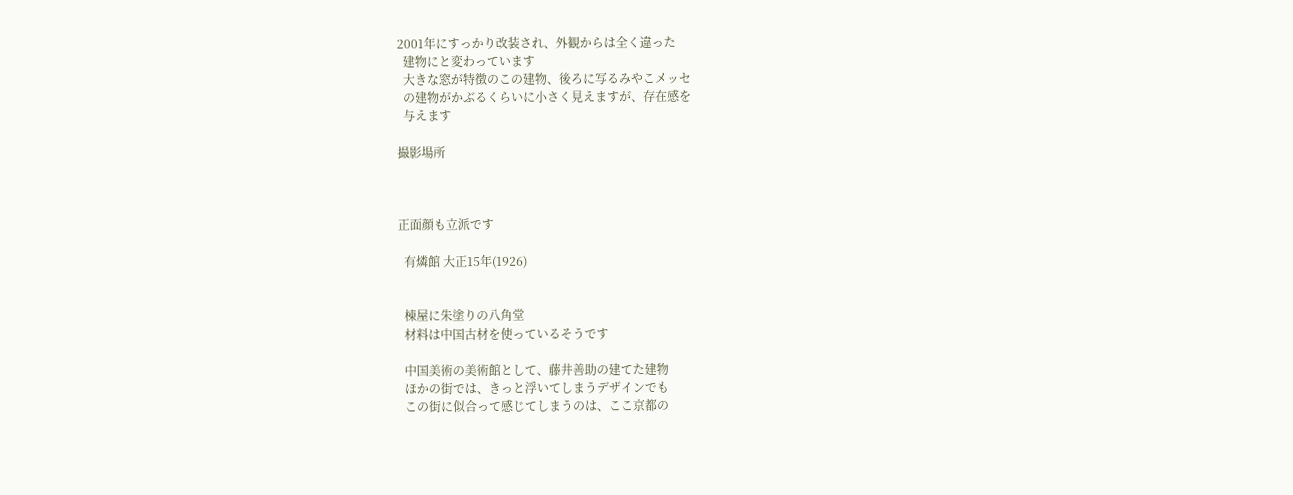2001年にすっかり改装され、外観からは全く違った
  建物にと変わっています
  大きな窓が特徴のこの建物、後ろに写るみやこメッセ
  の建物がかぶるくらいに小さく見えますが、存在感を
  与えます

撮影場所



正面顔も立派です

  有燐館 大正15年(1926)


  棟屋に朱塗りの八角堂
  材料は中国古材を使っているそうです

  中国美術の美術館として、藤井善助の建てた建物
  ほかの街では、きっと浮いてしまうデザインでも
  この街に似合って感じてしまうのは、ここ京都の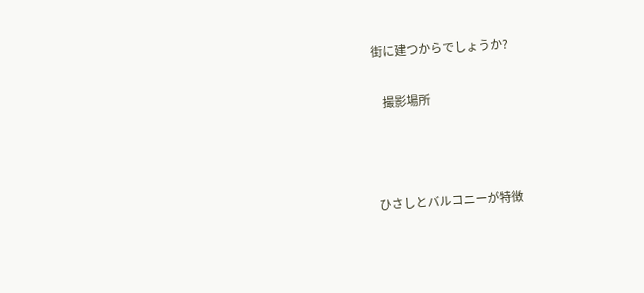街に建つからでしょうか?

   撮影場所



ひさしとバルコニーが特徴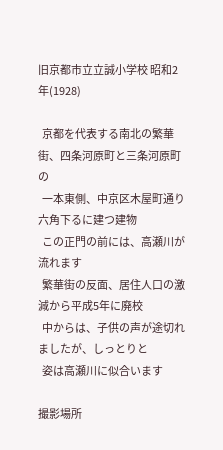旧京都市立立誠小学校 昭和2年(1928)

  京都を代表する南北の繁華街、四条河原町と三条河原町の
  一本東側、中京区木屋町通り六角下るに建つ建物
  この正門の前には、高瀬川が流れます
  繁華街の反面、居住人口の激減から平成5年に廃校
  中からは、子供の声が途切れましたが、しっとりと
  姿は高瀬川に似合います

撮影場所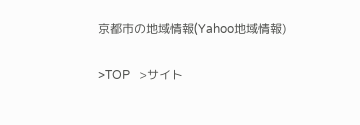京都市の地域情報(Yahoo地域情報)

>TOP   >サイト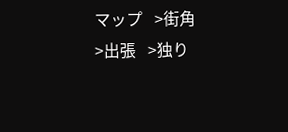マップ   >街角   >出張   >独り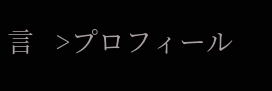言   >プロフィール